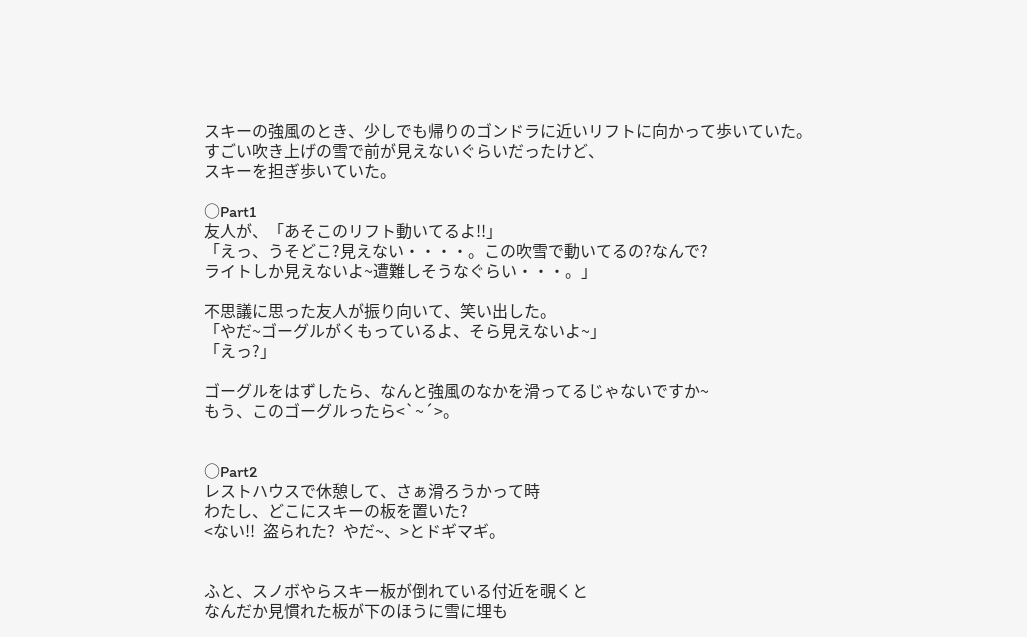スキーの強風のとき、少しでも帰りのゴンドラに近いリフトに向かって歩いていた。
すごい吹き上げの雪で前が見えないぐらいだったけど、
スキーを担ぎ歩いていた。

○Part1
友人が、「あそこのリフト動いてるよ!!」
「えっ、うそどこ?見えない・・・・。この吹雪で動いてるの?なんで?
ライトしか見えないよ~遭難しそうなぐらい・・・。」

不思議に思った友人が振り向いて、笑い出した。
「やだ~ゴーグルがくもっているよ、そら見えないよ~」
「えっ?」

ゴーグルをはずしたら、なんと強風のなかを滑ってるじゃないですか~
もう、このゴーグルったら<`~´>。


○Part2
レストハウスで休憩して、さぁ滑ろうかって時
わたし、どこにスキーの板を置いた?
<ない!!  盗られた?  やだ~、>とドギマギ。


ふと、スノボやらスキー板が倒れている付近を覗くと
なんだか見慣れた板が下のほうに雪に埋も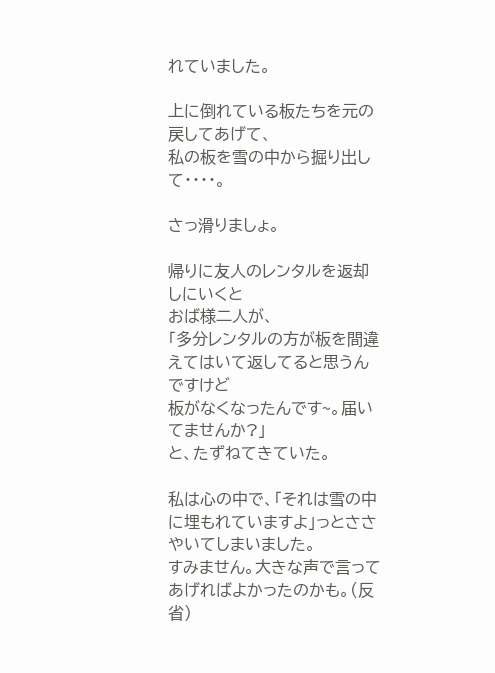れていました。

上に倒れている板たちを元の戻してあげて、
私の板を雪の中から掘り出して・・・・。

さっ滑りましょ。

帰りに友人のレンタルを返却しにいくと
おば様二人が、
「多分レンタルの方が板を間違えてはいて返してると思うんですけど
板がなくなったんです~。届いてませんか?」
と、たずねてきていた。

私は心の中で、「それは雪の中に埋もれていますよ」っとささやいてしまいました。
すみません。大きな声で言ってあげればよかったのかも。(反省)